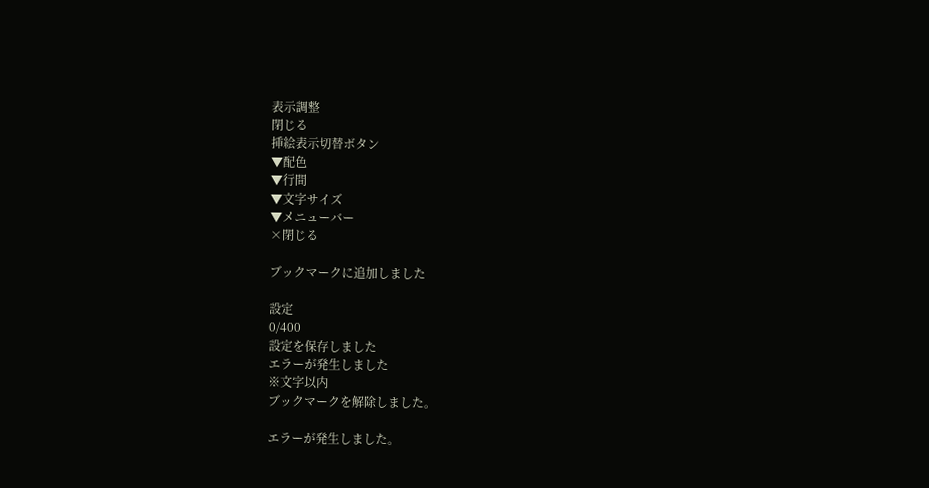表示調整
閉じる
挿絵表示切替ボタン
▼配色
▼行間
▼文字サイズ
▼メニューバー
×閉じる

ブックマークに追加しました

設定
0/400
設定を保存しました
エラーが発生しました
※文字以内
ブックマークを解除しました。

エラーが発生しました。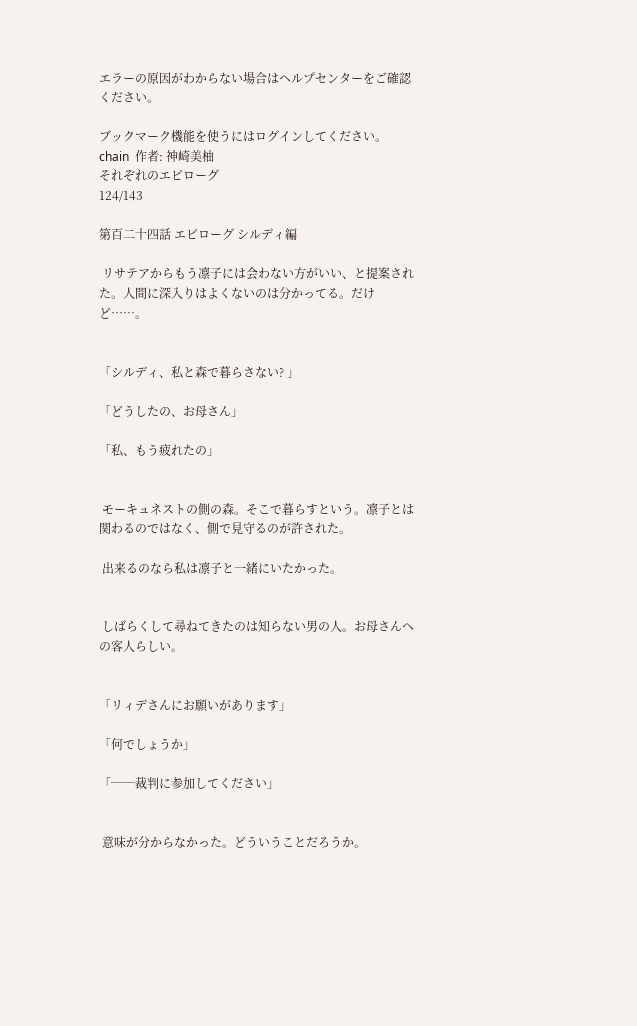エラーの原因がわからない場合はヘルプセンターをご確認ください。

ブックマーク機能を使うにはログインしてください。
chain  作者: 神崎美柚
それぞれのエピローグ
124/143

第百二十四話 エピローグ シルディ編

 リサテアからもう凛子には会わない方がいい、と提案された。人間に深入りはよくないのは分かってる。だけど……。


「シルディ、私と森で暮らさない? 」

「どうしたの、お母さん」

「私、もう疲れたの」


 モーキュネストの側の森。そこで暮らすという。凛子とは関わるのではなく、側で見守るのが許された。

 出来るのなら私は凛子と一緒にいたかった。


 しばらくして尋ねてきたのは知らない男の人。お母さんへの客人らしい。


「リィデさんにお願いがあります」

「何でしょうか」

「──裁判に参加してください」


 意味が分からなかった。どういうことだろうか。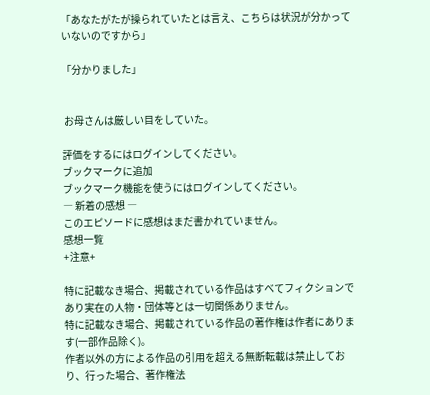「あなたがたが操られていたとは言え、こちらは状況が分かっていないのですから」

「分かりました」


 お母さんは厳しい目をしていた。

評価をするにはログインしてください。
ブックマークに追加
ブックマーク機能を使うにはログインしてください。
― 新着の感想 ―
このエピソードに感想はまだ書かれていません。
感想一覧
+注意+

特に記載なき場合、掲載されている作品はすべてフィクションであり実在の人物・団体等とは一切関係ありません。
特に記載なき場合、掲載されている作品の著作権は作者にあります(一部作品除く)。
作者以外の方による作品の引用を超える無断転載は禁止しており、行った場合、著作権法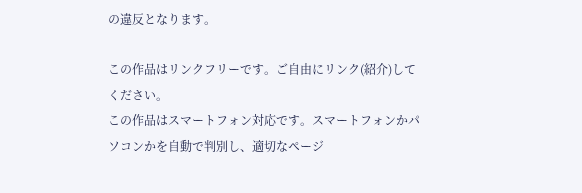の違反となります。

この作品はリンクフリーです。ご自由にリンク(紹介)してください。
この作品はスマートフォン対応です。スマートフォンかパソコンかを自動で判別し、適切なページ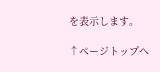を表示します。

↑ページトップへ